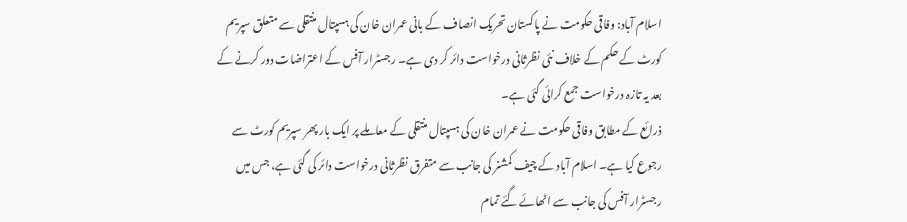اسلام آباد: وفاقی حکومت نے پاکستان تحریک انصاف کے بانی عمران خان کی ہسپتال منتقلی سے متعلق سپریم کورٹ کے حکم کے خلاف نئی نظرثانی درخواست دائر کر دی ہے۔ رجسٹرار آفس کے اعتراضات دور کرنے کے بعد یہ تازہ درخواست جمع کرائی گئی ہے۔
ذرائع کے مطابق وفاقی حکومت نے عمران خان کی ہسپتال منتقلی کے معاملے پر ایک بار پھر سپریم کورٹ سے رجوع کیا ہے۔ اسلام آباد کے چیف کمشنر کی جانب سے متفرق نظرثانی درخواست دائر کی گئی ہے، جس میں رجسٹرار آفس کی جانب سے اٹھائے گئے تمام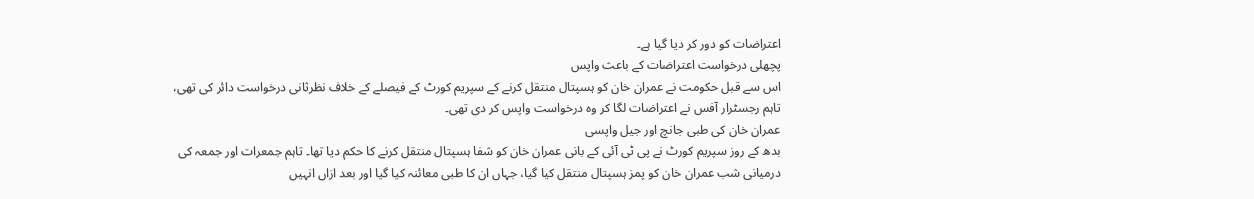اعتراضات کو دور کر دیا گیا ہے۔
پچھلی درخواست اعتراضات کے باعث واپس
اس سے قبل حکومت نے عمران خان کو ہسپتال منتقل کرنے کے سپریم کورٹ کے فیصلے کے خلاف نظرثانی درخواست دائر کی تھی، تاہم رجسٹرار آفس نے اعتراضات لگا کر وہ درخواست واپس کر دی تھی۔
عمران خان کی طبی جانچ اور جیل واپسی
بدھ کے روز سپریم کورٹ نے پی ٹی آئی کے بانی عمران خان کو شفا ہسپتال منتقل کرنے کا حکم دیا تھا۔ تاہم جمعرات اور جمعہ کی درمیانی شب عمران خان کو پمز ہسپتال منتقل کیا گیا، جہاں ان کا طبی معائنہ کیا گیا اور بعد ازاں انہیں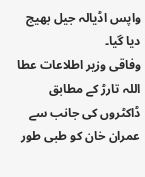واپس اڈیالہ جیل بھیج دیا گیا۔
وفاقی وزیر اطلاعات عطا اللہ تارڑ کے مطابق ڈاکٹروں کی جانب سے عمران خان کو طبی طور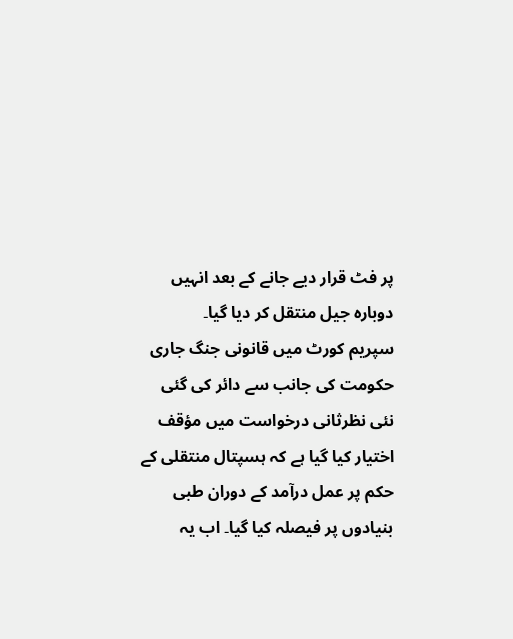پر فٹ قرار دیے جانے کے بعد انہیں دوبارہ جیل منتقل کر دیا گیا۔
سپریم کورٹ میں قانونی جنگ جاری
حکومت کی جانب سے دائر کی گئی نئی نظرثانی درخواست میں مؤقف اختیار کیا گیا ہے کہ ہسپتال منتقلی کے حکم پر عمل درآمد کے دوران طبی بنیادوں پر فیصلہ کیا گیا۔ اب یہ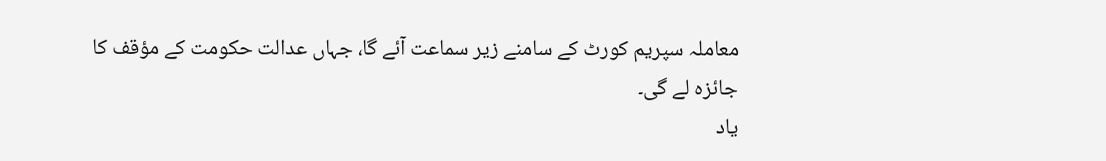معاملہ سپریم کورٹ کے سامنے زیر سماعت آئے گا، جہاں عدالت حکومت کے مؤقف کا جائزہ لے گی۔
یاد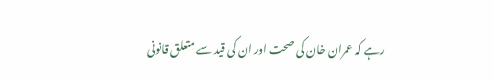رہے کہ عمران خان کی صحت اور ان کی قید سے متعلق قانونی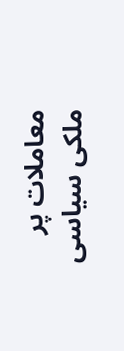معاملات پر ملکی سیاسی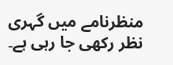منظرنامے میں گہری نظر رکھی جا رہی ہے۔